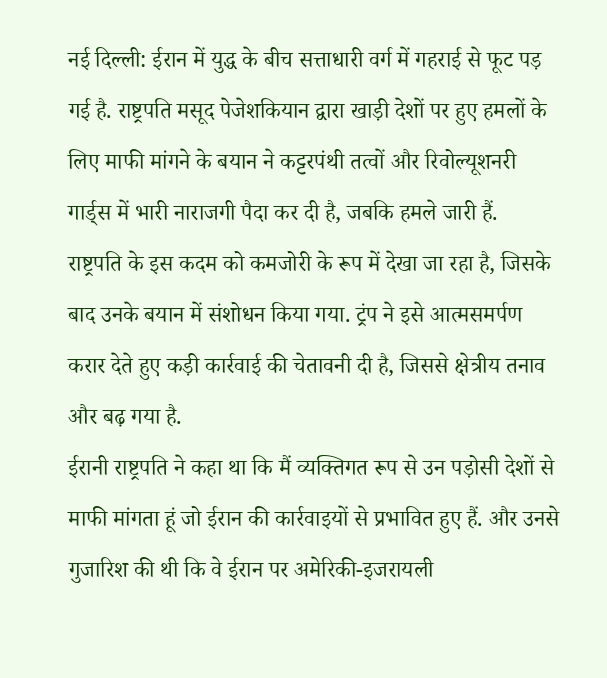नई दिल्ली: ईरान में युद्ध के बीच सत्ताधारी वर्ग में गहराई से फूट पड़ गई है. राष्ट्रपति मसूद पेजेशकियान द्वारा खाड़ी देशों पर हुए हमलों के लिए माफी मांगने के बयान ने कट्टरपंथी तत्वों और रिवोल्यूशनरी गार्ड्स में भारी नाराजगी पैदा कर दी है, जबकि हमले जारी हैं.
राष्ट्रपति के इस कदम को कमजोरी के रूप में देखा जा रहा है, जिसके बाद उनके बयान में संशोधन किया गया. ट्रंप ने इसे आत्मसमर्पण करार देते हुए कड़ी कार्रवाई की चेतावनी दी है, जिससे क्षेत्रीय तनाव और बढ़ गया है.
ईरानी राष्ट्रपति ने कहा था कि मैं व्यक्तिगत रूप से उन पड़ोसी देशों से माफी मांगता हूं जो ईरान की कार्रवाइयों से प्रभावित हुए हैं. और उनसे गुजारिश की थी कि वे ईरान पर अमेरिकी-इजरायली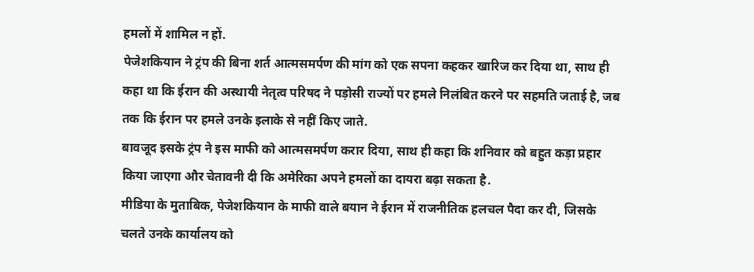हमलों में शामिल न हों.
पेजेशकियान ने ट्रंप की बिना शर्त आत्मसमर्पण की मांग को एक सपना कहकर खारिज कर दिया था, साथ ही कहा था कि ईरान की अस्थायी नेतृत्व परिषद ने पड़ोसी राज्यों पर हमले निलंबित करने पर सहमति जताई है, जब तक कि ईरान पर हमले उनके इलाके से नहीं किए जाते.
बावजूद इसके ट्रंप ने इस माफी को आत्मसमर्पण करार दिया, साथ ही कहा कि शनिवार को बहुत कड़ा प्रहार किया जाएगा और चेतावनी दी कि अमेरिका अपने हमलों का दायरा बढ़ा सकता है.
मीडिया के मुताबिक, पेजेशकियान के माफी वाले बयान ने ईरान में राजनीतिक हलचल पैदा कर दी, जिसके चलते उनके कार्यालय को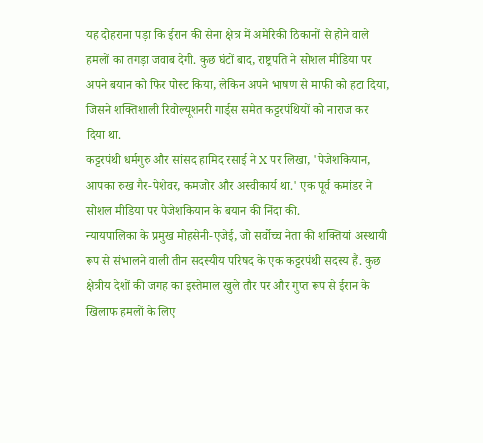यह दोहराना पड़ा कि ईरान की सेना क्षेत्र में अमेरिकी ठिकानों से होने वाले हमलों का तगड़ा जवाब देगी. कुछ घंटों बाद, राष्ट्रपति ने सोशल मीडिया पर अपने बयान को फिर पोस्ट किया, लेकिन अपने भाषण से माफी को हटा दिया, जिसने शक्तिशाली रिवोल्यूशनरी गार्ड्स समेत कट्टरपंथियों को नाराज कर दिया था.
कट्टरपंथी धर्मगुरु और सांसद हामिद रसाई ने X पर लिखा, 'पेजेशकियान, आपका रुख गैर-पेशेवर, कमजोर और अस्वीकार्य था.' एक पूर्व कमांडर ने सोशल मीडिया पर पेजेशकियान के बयान की निंदा की.
न्यायपालिका के प्रमुख मोहसेनी-एजेई, जो सर्वोच्च नेता की शक्तियां अस्थायी रूप से संभालने वाली तीन सदस्यीय परिषद के एक कट्टरपंथी सदस्य हैं. कुछ क्षेत्रीय देशों की जगह का इस्तेमाल खुले तौर पर और गुप्त रूप से ईरान के खिलाफ हमलों के लिए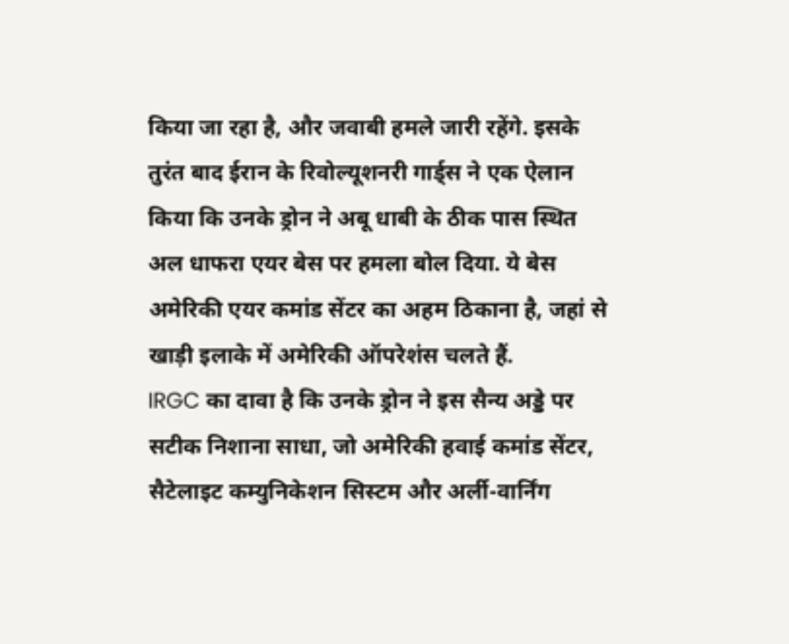किया जा रहा है, और जवाबी हमले जारी रहेंगे. इसके तुरंत बाद ईरान के रिवोल्यूशनरी गार्ड्स ने एक ऐलान किया कि उनके ड्रोन ने अबू धाबी के ठीक पास स्थित अल धाफरा एयर बेस पर हमला बोल दिया. ये बेस अमेरिकी एयर कमांड सेंटर का अहम ठिकाना है, जहां से खाड़ी इलाके में अमेरिकी ऑपरेशंस चलते हैं.
IRGC का दावा है कि उनके ड्रोन ने इस सैन्य अड्डे पर सटीक निशाना साधा, जो अमेरिकी हवाई कमांड सेंटर, सैटेलाइट कम्युनिकेशन सिस्टम और अर्ली-वार्निंग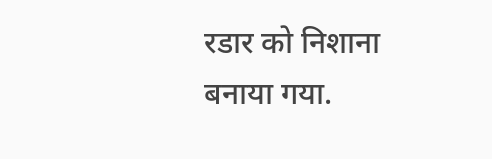रडार को निशाना बनाया गया.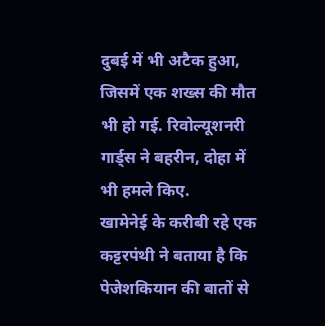दुबई में भी अटैक हुआ, जिसमें एक शख्स की मौत भी हो गई. रिवोल्यूशनरी गार्ड्स ने बहरीन, दोहा में भी हमले किए.
खामेनेई के करीबी रहे एक कट्टरपंथी ने बताया है कि पेजेशकियान की बातों से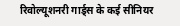रिवोल्यूशनरी गार्ड्स के कई सीनियर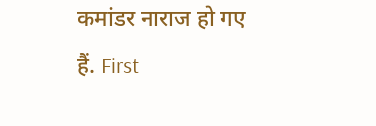कमांडर नाराज हो गए हैं. First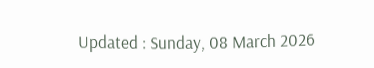Updated : Sunday, 08 March 2026